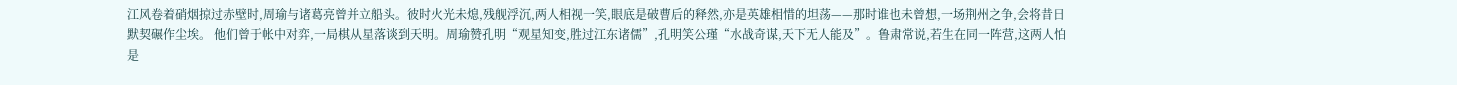江风卷着硝烟掠过赤壁时,周瑜与诸葛亮曾并立船头。彼时火光未熄,残舰浮沉,两人相视一笑,眼底是破曹后的释然,亦是英雄相惜的坦荡——那时谁也未曾想,一场荆州之争,会将昔日默契碾作尘埃。 他们曾于帐中对弈,一局棋从星落谈到天明。周瑜赞孔明“观星知变,胜过江东诸儒”,孔明笑公瑾“水战奇谋,天下无人能及”。鲁肃常说,若生在同一阵营,这两人怕是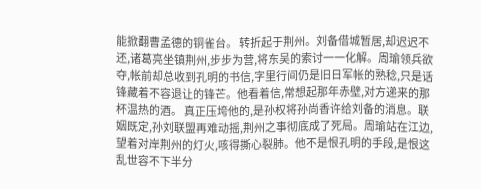能掀翻曹孟德的铜雀台。 转折起于荆州。刘备借城暂居,却迟迟不还,诸葛亮坐镇荆州,步步为营,将东吴的索讨一一化解。周瑜领兵欲夺,帐前却总收到孔明的书信,字里行间仍是旧日军帐的熟稔,只是话锋藏着不容退让的锋芒。他看着信,常想起那年赤壁,对方递来的那杯温热的酒。 真正压垮他的,是孙权将孙尚香许给刘备的消息。联姻既定,孙刘联盟再难动摇,荆州之事彻底成了死局。周瑜站在江边,望着对岸荆州的灯火,咳得撕心裂肺。他不是恨孔明的手段,是恨这乱世容不下半分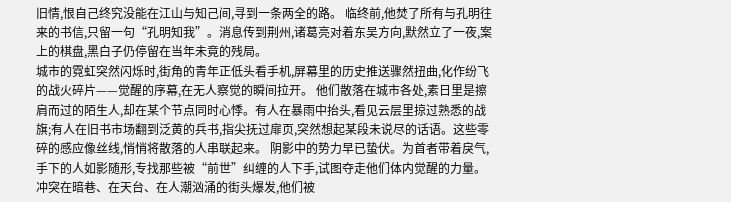旧情,恨自己终究没能在江山与知己间,寻到一条两全的路。 临终前,他焚了所有与孔明往来的书信,只留一句“孔明知我”。消息传到荆州,诸葛亮对着东吴方向,默然立了一夜,案上的棋盘,黑白子仍停留在当年未竟的残局。
城市的霓虹突然闪烁时,街角的青年正低头看手机,屏幕里的历史推送骤然扭曲,化作纷飞的战火碎片——觉醒的序幕,在无人察觉的瞬间拉开。 他们散落在城市各处,素日里是擦肩而过的陌生人,却在某个节点同时心悸。有人在暴雨中抬头,看见云层里掠过熟悉的战旗;有人在旧书市场翻到泛黄的兵书,指尖抚过扉页,突然想起某段未说尽的话语。这些零碎的感应像丝线,悄悄将散落的人串联起来。 阴影中的势力早已蛰伏。为首者带着戾气,手下的人如影随形,专找那些被“前世”纠缠的人下手,试图夺走他们体内觉醒的力量。冲突在暗巷、在天台、在人潮汹涌的街头爆发,他们被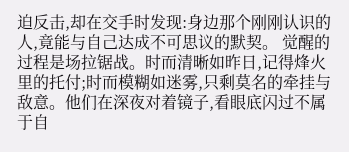迫反击,却在交手时发现:身边那个刚刚认识的人,竟能与自己达成不可思议的默契。 觉醒的过程是场拉锯战。时而清晰如昨日,记得烽火里的托付;时而模糊如迷雾,只剩莫名的牵挂与敌意。他们在深夜对着镜子,看眼底闪过不属于自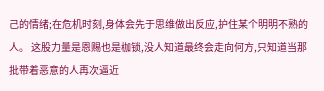己的情绪;在危机时刻,身体会先于思维做出反应,护住某个明明不熟的人。 这股力量是恩赐也是枷锁,没人知道最终会走向何方,只知道当那批带着恶意的人再次逼近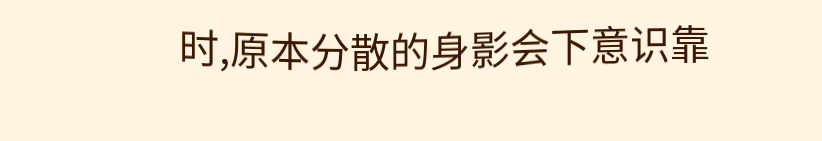时,原本分散的身影会下意识靠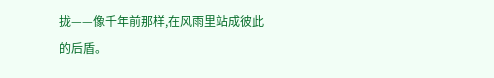拢——像千年前那样,在风雨里站成彼此的后盾。